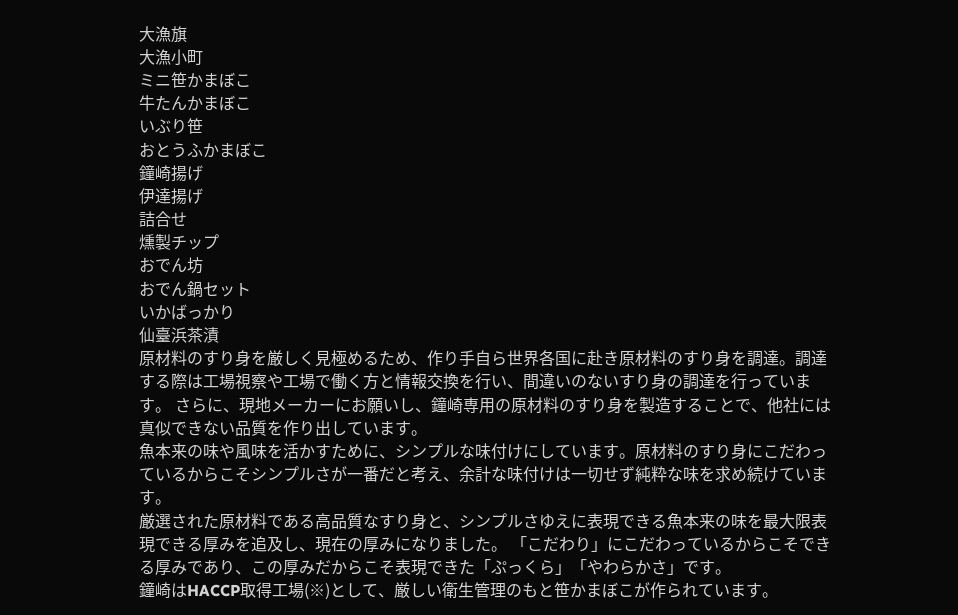大漁旗
大漁小町
ミニ笹かまぼこ
牛たんかまぼこ
いぶり笹
おとうふかまぼこ
鐘崎揚げ
伊達揚げ
詰合せ
燻製チップ
おでん坊
おでん鍋セット
いかばっかり
仙臺浜茶漬
原材料のすり身を厳しく見極めるため、作り手自ら世界各国に赴き原材料のすり身を調達。調達する際は工場視察や工場で働く方と情報交換を行い、間違いのないすり身の調達を行っています。 さらに、現地メーカーにお願いし、鐘崎専用の原材料のすり身を製造することで、他社には真似できない品質を作り出しています。
魚本来の味や風味を活かすために、シンプルな味付けにしています。原材料のすり身にこだわっているからこそシンプルさが一番だと考え、余計な味付けは一切せず純粋な味を求め続けています。
厳選された原材料である高品質なすり身と、シンプルさゆえに表現できる魚本来の味を最大限表現できる厚みを追及し、現在の厚みになりました。 「こだわり」にこだわっているからこそできる厚みであり、この厚みだからこそ表現できた「ぷっくら」「やわらかさ」です。
鐘崎はHACCP取得工場(※)として、厳しい衛生管理のもと笹かまぼこが作られています。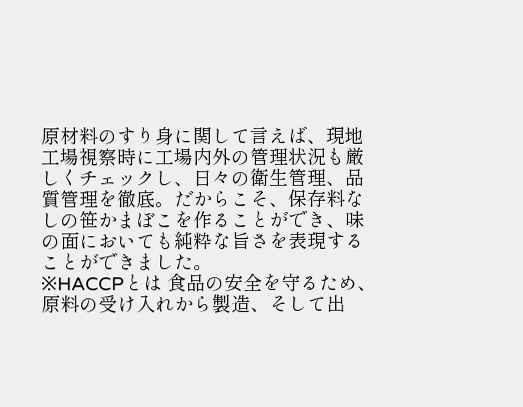原材料のすり身に関して言えば、現地工場視察時に工場内外の管理状況も厳しくチェックし、日々の衛生管理、品質管理を徹底。だからこそ、保存料なしの笹かまぼこを作ることができ、味の面においても純粋な旨さを表現することができました。
※HACCPとは 食品の安全を守るため、原料の受け入れから製造、そして出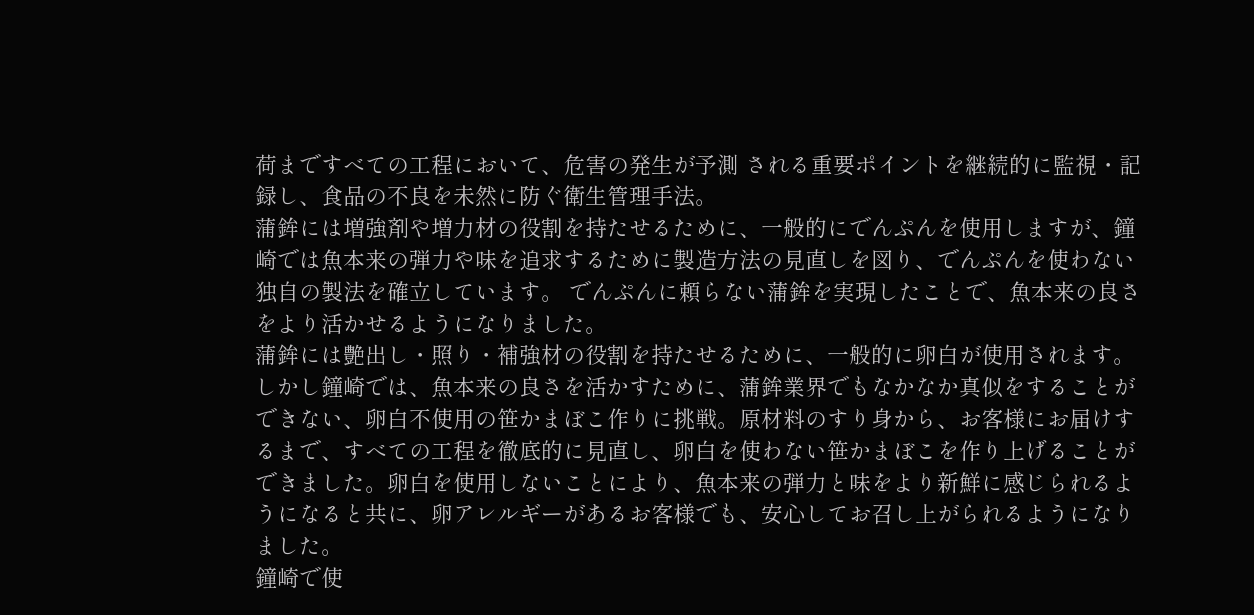荷まですべての工程において、危害の発生が予測 される重要ポイントを継続的に監視・記録し、食品の不良を未然に防ぐ衛生管理手法。
蒲鉾には増強剤や増力材の役割を持たせるために、一般的にでんぷんを使用しますが、鐘崎では魚本来の弾力や味を追求するために製造方法の見直しを図り、でんぷんを使わない独自の製法を確立しています。 でんぷんに頼らない蒲鉾を実現したことで、魚本来の良さをより活かせるようになりました。
蒲鉾には艶出し・照り・補強材の役割を持たせるために、一般的に卵白が使用されます。しかし鐘崎では、魚本来の良さを活かすために、蒲鉾業界でもなかなか真似をすることができない、卵白不使用の笹かまぼこ作りに挑戦。原材料のすり身から、お客様にお届けするまで、すべての工程を徹底的に見直し、卵白を使わない笹かまぼこを作り上げることができました。卵白を使用しないことにより、魚本来の弾力と味をより新鮮に感じられるようになると共に、卵アレルギーがあるお客様でも、安心してお召し上がられるようになりました。
鐘崎で使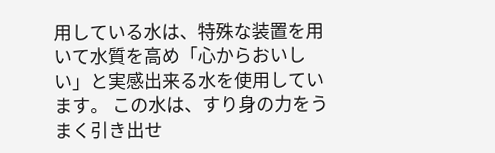用している水は、特殊な装置を用いて水質を高め「心からおいしい」と実感出来る水を使用しています。 この水は、すり身の力をうまく引き出せ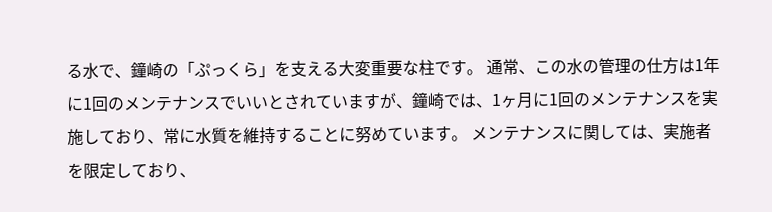る水で、鐘崎の「ぷっくら」を支える大変重要な柱です。 通常、この水の管理の仕方は1年に1回のメンテナンスでいいとされていますが、鐘崎では、1ヶ月に1回のメンテナンスを実施しており、常に水質を維持することに努めています。 メンテナンスに関しては、実施者を限定しており、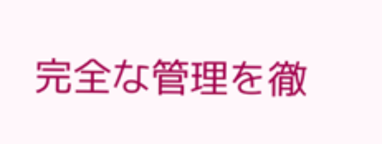完全な管理を徹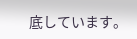底しています。